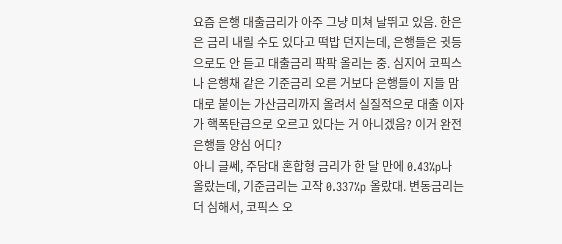요즘 은행 대출금리가 아주 그냥 미쳐 날뛰고 있음. 한은은 금리 내릴 수도 있다고 떡밥 던지는데, 은행들은 귓등으로도 안 듣고 대출금리 팍팍 올리는 중. 심지어 코픽스나 은행채 같은 기준금리 오른 거보다 은행들이 지들 맘대로 붙이는 가산금리까지 올려서 실질적으로 대출 이자가 핵폭탄급으로 오르고 있다는 거 아니겠음? 이거 완전 은행들 양심 어디?
아니 글쎄, 주담대 혼합형 금리가 한 달 만에 0.43%p나 올랐는데, 기준금리는 고작 0.337%p 올랐대. 변동금리는 더 심해서, 코픽스 오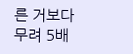른 거보다 무려 5배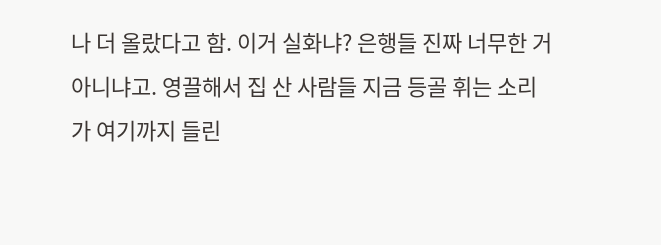나 더 올랐다고 함. 이거 실화냐? 은행들 진짜 너무한 거 아니냐고. 영끌해서 집 산 사람들 지금 등골 휘는 소리가 여기까지 들린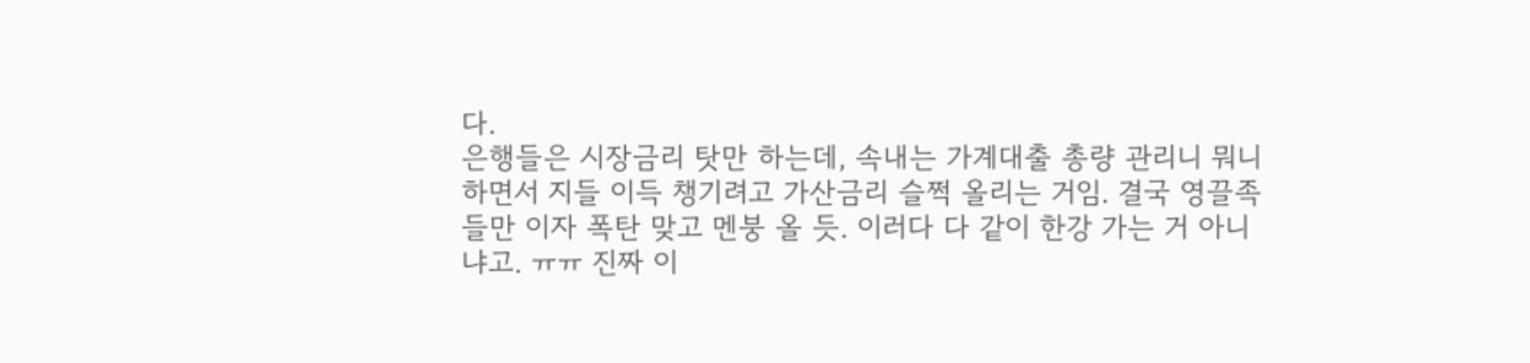다.
은행들은 시장금리 탓만 하는데, 속내는 가계대출 총량 관리니 뭐니 하면서 지들 이득 챙기려고 가산금리 슬쩍 올리는 거임. 결국 영끌족들만 이자 폭탄 맞고 멘붕 올 듯. 이러다 다 같이 한강 가는 거 아니냐고. ㅠㅠ 진짜 이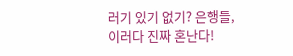러기 있기 없기? 은행들, 이러다 진짜 혼난다!